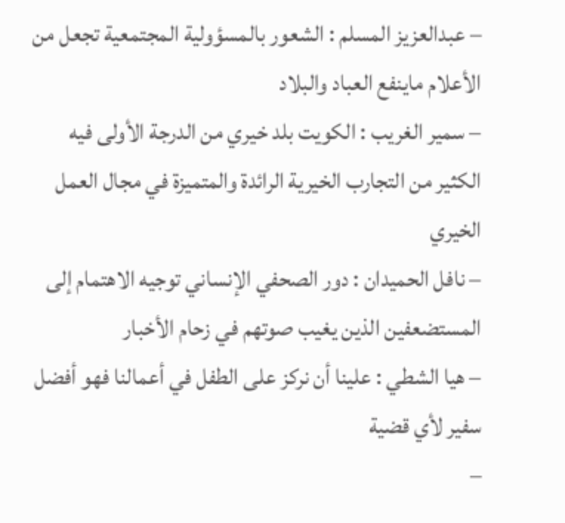– عبدالعزيز المسلم : الشعور بالمسؤولية المجتمعية تجعل من الأعلام ماينفع العباد والبلاد
– سمير الغريب : الكويت بلد خيري من الدرجة الأولى فيه الكثير من التجارب الخيرية الرائدة والمتميزة في مجال العمل الخيري
– نافل الحميدان : دور الصحفي الإنساني توجيه الاهتمام إلى المستضعفين الذين يغيب صوتهم في زحام الأخبار
– هيا الشطي : علينا أن نركز على الطفل في أعمالنا فهو أفضل سفير لأي قضية
–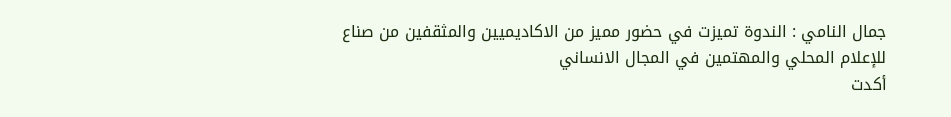جمال النامي : الندوة تميزت في حضور مميز من الاكاديميين والمثقفين من صناع للإعلام المحلي والمهتمين في المجال الانساني
أكدت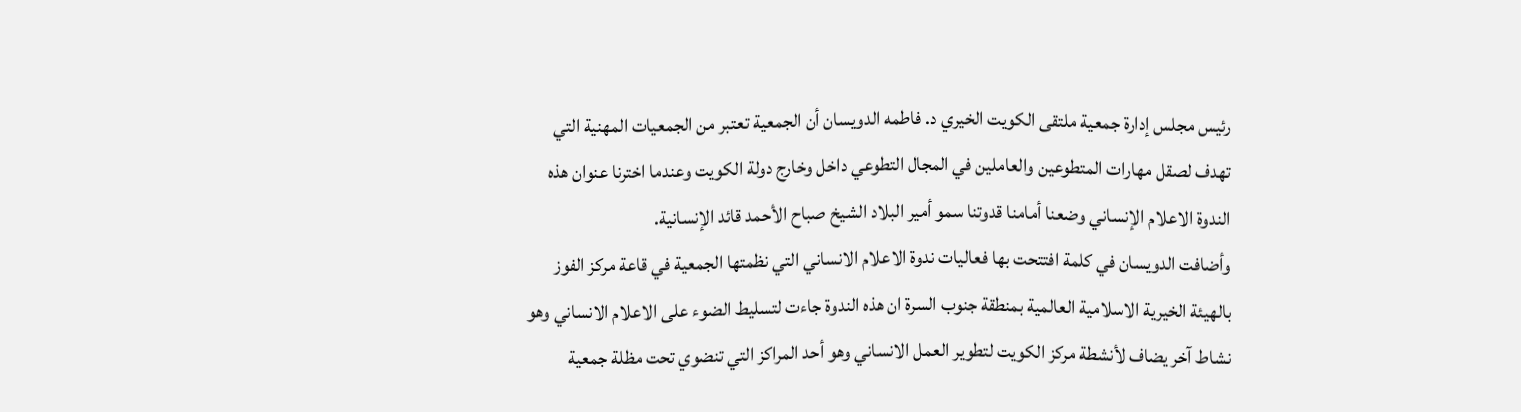رئيس مجلس إدارة جمعية ملتقى الكويت الخيري د. فاطمه الدويسان أن الجمعية تعتبر من الجمعيات المهنية التي تهدف لصقل مهارات المتطوعين والعاملين في المجال التطوعي داخل وخارج دولة الكويت وعندما اخترنا عنوان هذه الندوة الاعلام الإنساني وضعنا أمامنا قدوتنا سمو أمير البلاد الشيخ صباح الأحمد قائد الإنسانية.
وأضافت الدويسان في كلمة افتتحت بها فعاليات ندوة الاعلام الانساني التي نظمتها الجمعية في قاعة مركز الفوز بالهيئة الخيرية الاسلامية العالمية بمنطقة جنوب السرة ان هذه الندوة جاءت لتسليط الضوء على الاعلام الانساني وهو نشاط آخر يضاف لأنشطة مركز الكويت لتطوير العمل الانساني وهو أحد المراكز التي تنضوي تحت مظلة جمعية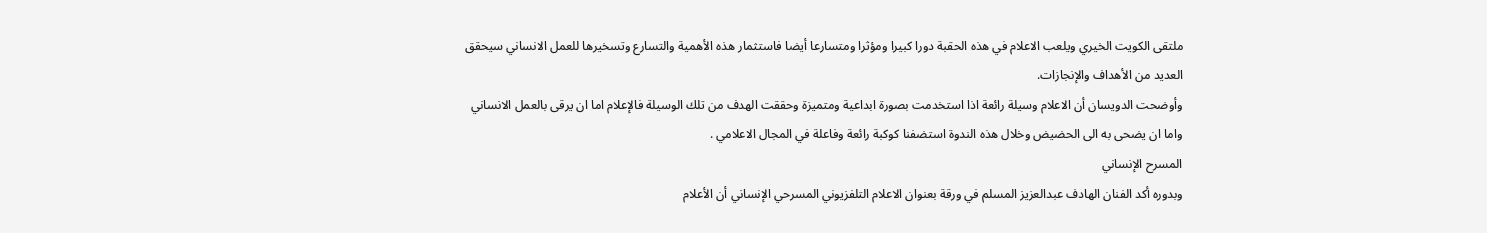ملتقى الكويت الخيري ويلعب الاعلام في هذه الحقبة دورا كبيرا ومؤثرا ومتسارعا أيضا فاستثمار هذه الأهمية والتسارع وتسخيرها للعمل الانساني سيحقق العديد من الأهداف والإنجازات.
وأوضحت الدويسان أن الاعلام وسيلة رائعة اذا استخدمت بصورة ابداعية ومتميزة وحققت الهدف من تلك الوسيلة فالإعلام اما ان يرقى بالعمل الانساني واما ان يضحى به الى الحضيض وخلال هذه الندوة استضفنا كوكبة رائعة وفاعلة في المجال الاعلامي .
المسرح الإنساني
وبدوره أكد الفنان الهادف عبدالعزيز المسلم في ورقة بعنوان الاعلام التلفزيوني المسرحي الإنساني أن الأعلام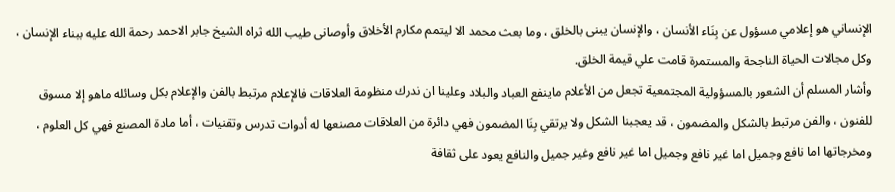الإنساني هو إعلامي مسؤول عن بِنَاء الأنسان ، والإنسان يبنى بالخلق ، وما بعث محمد الا ليتمم مكارم الأخلاق وأوصانى طيب الله ثراه الشيخ جابر الاحمد رحمة الله عليه ببناء الإنسان ، وكل مجالات الحياة الناجحة والمستمرة قامت علي قيمة الخلق.
وأشار المسلم أن الشعور بالمسؤولية المجتمعية تجعل من الأعلام ماينفع العباد والبلاد وعلينا ان ندرك منظومة العلاقات فالإعلام مرتبط بالفن والإعلام بكل وسائله ماهو إلا مسوق للفنون ، والفن مرتبط بالشكل والمضمون ، قد يعجبنا الشكل ولا يرتقي بِنَا المضمون فهي دائرة من العلاقات مصنعها له أدوات تدرس وتقنيات ، أما مادة المصنع فهي كل العلوم ، ومخرجاتها اما نافع وجميل اما غير نافع وجميل اما غير نافع وغير جميل والنافع يعود على ثقافة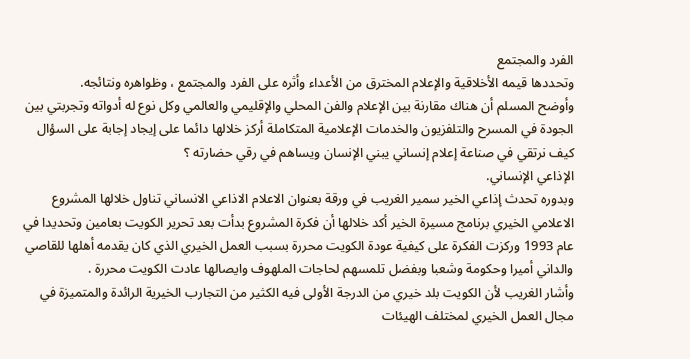الفرد والمجتمع
وتحددها قيمه الأخلاقية والإعلام المخترق من الأعداء وأثره على الفرد والمجتمع ، وظواهره ونتائجه.
وأوضح المسلم أن هناك مقارنة بين الإعلام والفن المحلي والإقليمي والعالمي وكل نوع له أدواته وتجربتي بين الجودة في المسرح والتلفزيون والخدمات الإعلامية المتكاملة أركز خلالها دائما على إيجاد إجابة على السؤال كيف نرتقي في صناعة إعلام إنساني يبني الإنسان ويساهم في رقي حضارته ؟
الإذاعي الإنساني.
وبدوره تحدث إذاعي الخير سمير الغريب في ورقة بعنوان الاعلام الاذاعي الانساني تناول خلالها المشروع الاعلامي الخيري برنامج مسيرة الخير أكد خلالها أن فكرة المشروع بدأت بعد تحرير الكويت بعامين وتحديدا في عام 1993 وركزت الفكرة على كيفية عودة الكويت محررة بسبب العمل الخيري الذي كان يقدمه أهلها للقاصي والداني أميرا وحكومة وشعبا وبفضل تلمسهم لحاجات الملهوف وايصالها عادت الكويت محررة .
وأشار الغريب لأن الكويت بلد خيري من الدرجة الأولى فيه الكثير من التجارب الخيرية الرائدة والمتميزة في مجال العمل الخيري لمختلف الهيئات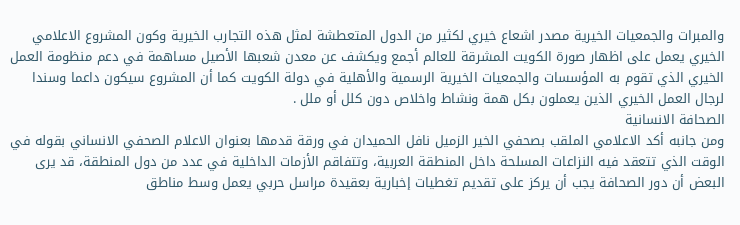والمبرات والجمعيات الخيرية مصدر اشعاع خيري لكثير من الدول المتعطشة لمثل هذه التجارب الخيرية وكون المشروع الاعلامي الخيري يعمل على اظهار صورة الكويت المشرقة للعالم أجمع ويكشف عن معدن شعبها الأصيل مساهمة في دعم منظومة العمل الخيري الذي تقوم به المؤسسات والجمعيات الخيرية الرسمية والأهلية في دولة الكويت كما أن المشروع سيكون داعما وسندا لرجال العمل الخيري الذين يعملون بكل همة ونشاط واخلاص دون كلل أو ملل .
الصحافة الانسانية
ومن جانبه أكد الاعلامي الملقب بصحفي الخير الزميل نافل الحميدان في ورقة قدمها بعنوان الاعلام الصحفي الانساني بقوله في الوقت الذي تتعقد فيه النزاعات المسلحة داخل المنطقة العربية، وتتفاقم الأزمات الداخلية في عدد من دول المنطقة، قد يرى البعض أن دور الصحافة يجب أن يركز على تقديم تغطيات إخبارية بعقيدة مراسل حربي يعمل وسط مناطق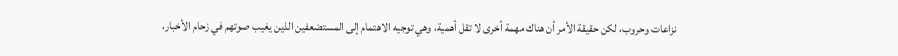نزاعات وحروب، لكن حقيقة الأمر أن هناك مهمة أخرى لا تقل أهمية، وهي توجيه الاهتمام إلى المستضعفين الذين يغيب صوتهم في زحام الأخبار،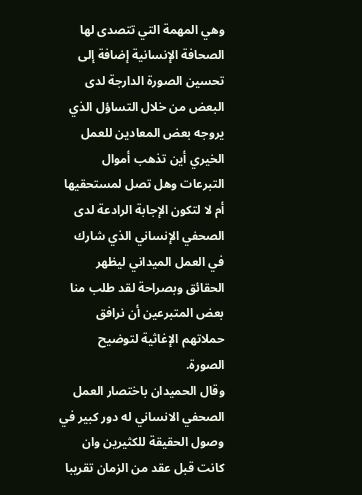وهي المهمة التي تتصدى لها الصحافة الإنسانية إضافة إلى تحسين الصورة الدارجة لدى البعض من خلال التساؤل الذي يروجه بعض المعادين للعمل الخيري أين تذهب أموال التبرعات وهل تصل لمستحقيها أم لا لتكون الإجابة الرادعة لدى الصحفي الإنساني الذي شارك في العمل الميداني ليظهر الحقائق وبصراحة لقد طلب منا بعض المتبرعين أن نرافق حملاتهم الإغاثية لتوضيح الصورة.
وقال الحميدان باختصار العمل الصحفي الانساني له دور كبير في وصول الحقيقة للكثيرين وان كانت قبل عقد من الزمان تقريبا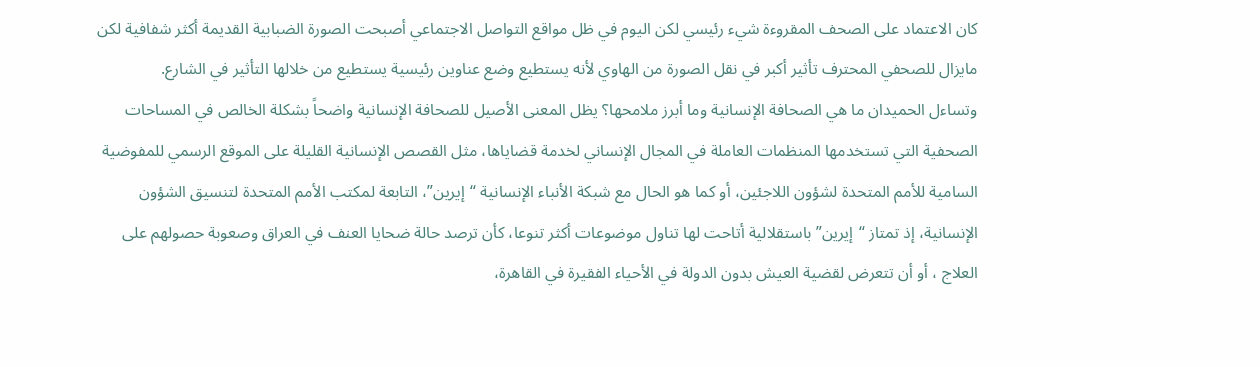كان الاعتماد على الصحف المقروءة شيء رئيسي لكن اليوم في ظل مواقع التواصل الاجتماعي أصبحت الصورة الضبابية القديمة أكثر شفافية لكن مايزال للصحفي المحترف تأثير أكبر في نقل الصورة من الهاوي لأنه يستطيع وضع عناوين رئيسية يستطيع من خلالها التأثير في الشارع.
وتساءل الحميدان ما هي الصحافة الإنسانية وما أبرز ملامحها؟ يظل المعنى الأصيل للصحافة الإنسانية واضحاً بشكلة الخالص في المساحات الصحفية التي تستخدمها المنظمات العاملة في المجال الإنساني لخدمة قضاياها، مثل القصص الإنسانية القليلة على الموقع الرسمي للمفوضية السامية للأمم المتحدة لشؤون اللاجئين، أو كما هو الحال مع شبكة الأنباء الإنسانية “إيرين”، التابعة لمكتب الأمم المتحدة لتنسيق الشؤون الإنسانية، إذ تمتاز “إيرين” باستقلالية أتاحت لها تناول موضوعات أكثر تنوعا، كأن ترصد حالة ضحايا العنف في العراق وصعوبة حصولهم على العلاج ، أو أن تتعرض لقضية العيش بدون الدولة في الأحياء الفقيرة في القاهرة،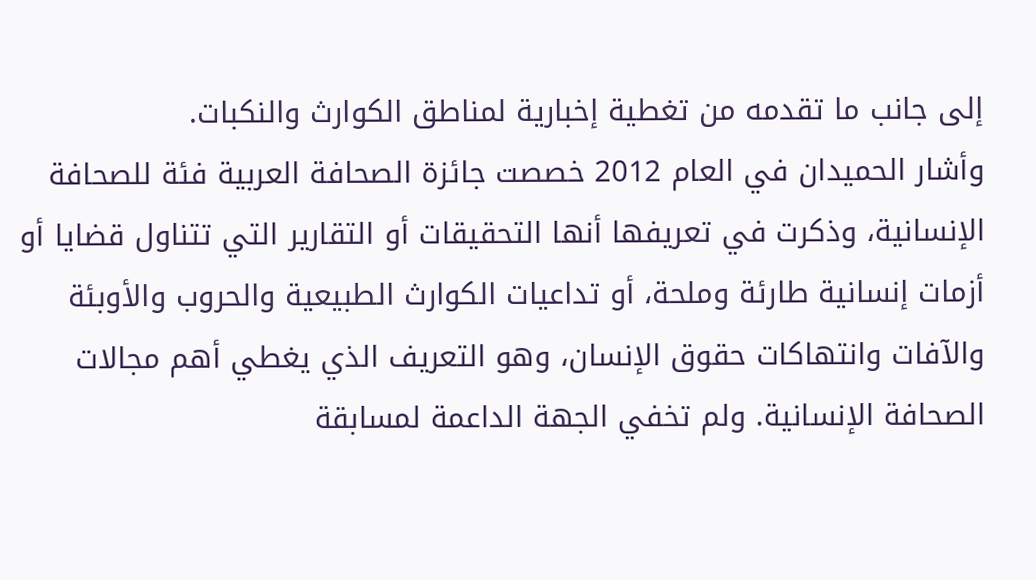إلى جانب ما تقدمه من تغطية إخبارية لمناطق الكوارث والنكبات.
وأشار الحميدان في العام 2012 خصصت جائزة الصحافة العربية فئة للصحافة الإنسانية، وذكرت في تعريفها أنها التحقيقات أو التقارير التي تتناول قضايا أو أزمات إنسانية طارئة وملحة، أو تداعيات الكوارث الطبيعية والحروب والأوبئة والآفات وانتهاكات حقوق الإنسان، وهو التعريف الذي يغطي أهم مجالات الصحافة الإنسانية. ولم تخفي الجهة الداعمة لمسابقة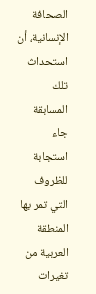الصحافة الإنسانية، أن استحداث تلك المسابقة جاء استجابة للظروف التي تمر بها المنطقة العربية من تغيرات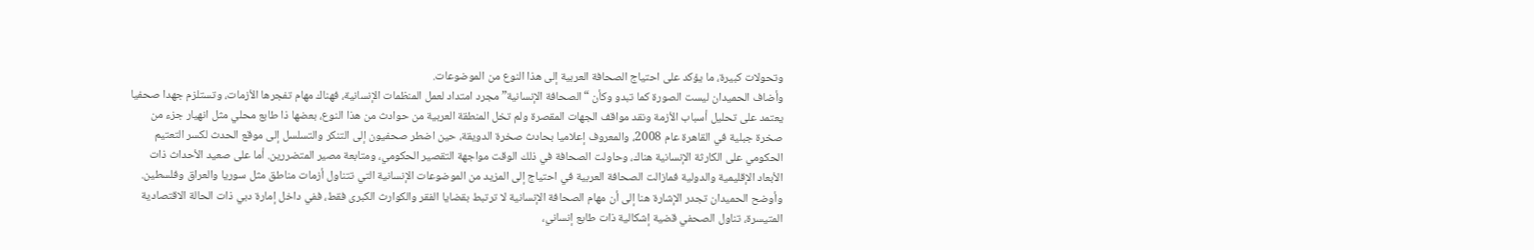وتحولات كبيرة، ما يؤكد على احتياج الصحافة العربية إلى هذا النوع من الموضوعات.
وأضاف الحميدان ليست الصورة كما تبدو وكأن “الصحافة الإنسانية” مجرد امتداد لعمل المنظمات الإنسانية، فهناك مهام تفجرها الأزمات، وتستلزم جهدا صحفيا يعتمد على تحليل أسباب الأزمة ونقد مواقف الجهات المقصرة ولم تخل المنطقة العربية من حوادث من هذا النوع، بعضها ذا طابع محلي مثل انهيار جزء من صخرة جبلية في القاهرة عام 2008، والمعروف إعلاميا بحادث صخرة الدويقة، حين اضطر صحفيون إلى التنكر والتسلسل إلى موقع الحدث لكسر التعتيم الحكومي على الكارثة الإنسانية هناك، وحاولت الصحافة في ذلك الوقت مواجهة التقصير الحكومي، ومتابعة مصير المتضررين. أما على صعيد الأحداث ذات الأبعاد الإقليمية والدولية فمازالت الصحافة العربية في احتياج إلى المزيد من الموضوعات الإنسانية التي تتناول أزمات مناطق مثل سوريا والعراق وفلسطين.
وأوضح الحميدان تجدر الإشارة هنا إلى أن مهام الصحافة الإنسانية لا ترتبط بقضايا الفقر والكوارث الكبرى فقط، ففي داخل إمارة دبي ذات الحالة الاقتصادية المتيسرة، تناول الصحفي قضية إشكالية ذات طابع إنساني،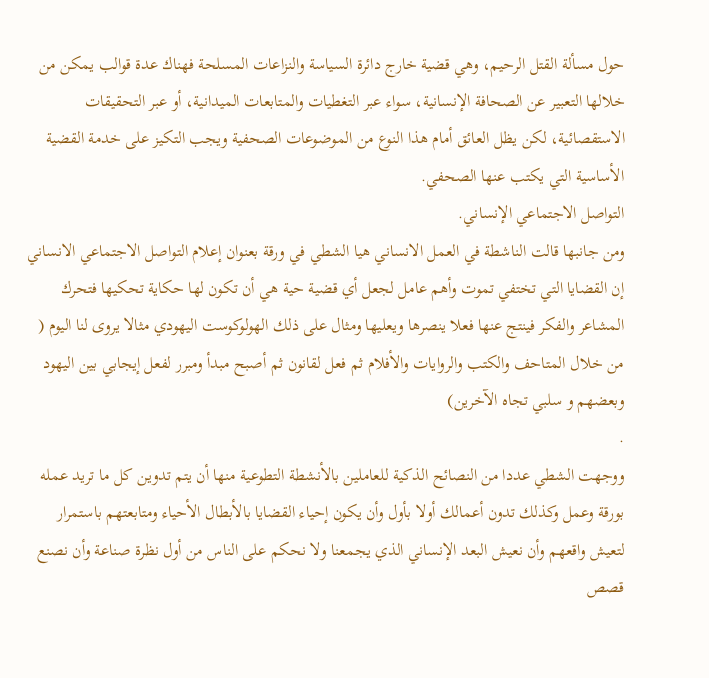حول مسألة القتل الرحيم، وهي قضية خارج دائرة السياسة والنزاعات المسلحة فهناك عدة قوالب يمكن من خلالها التعبير عن الصحافة الإنسانية، سواء عبر التغطيات والمتابعات الميدانية، أو عبر التحقيقات الاستقصائية، لكن يظل العائق أمام هذا النوع من الموضوعات الصحفية ويجب التكيز على خدمة القضية الأساسية التي يكتب عنها الصحفي.
التواصل الاجتماعي الإنساني.
ومن جانبها قالت الناشطة في العمل الانساني هيا الشطي في ورقة بعنوان إعلام التواصل الاجتماعي الانساني إن القضايا التي تختفي تموت وأهم عامل لجعل أي قضية حية هي أن تكون لها حكاية تحكيها فتحرك المشاعر والفكر فينتج عنها فعلا ينصرها ويعليها ومثال على ذلك الهولوكوست اليهودي مثالا يروى لنا اليوم ( من خلال المتاحف والكتب والروايات والأفلام ثم فعل لقانون ثم أصبح مبدأ ومبرر لفعل إيجابي بين اليهود وبعضهم و سلبي تجاه الآخرين)
.
ووجهت الشطي عددا من النصائح الذكية للعاملين بالأنشطة التطوعية منها أن يتم تدوين كل ما تريد عمله بورقة وعمل وكذلك تدون أعمالك أولا بأول وأن يكون إحياء القضايا بالأبطال الأحياء ومتابعتهم باستمرار لتعيش واقعهم وأن نعيش البعد الإنساني الذي يجمعنا ولا نحكم على الناس من أول نظرة صناعة وأن نصنع قصص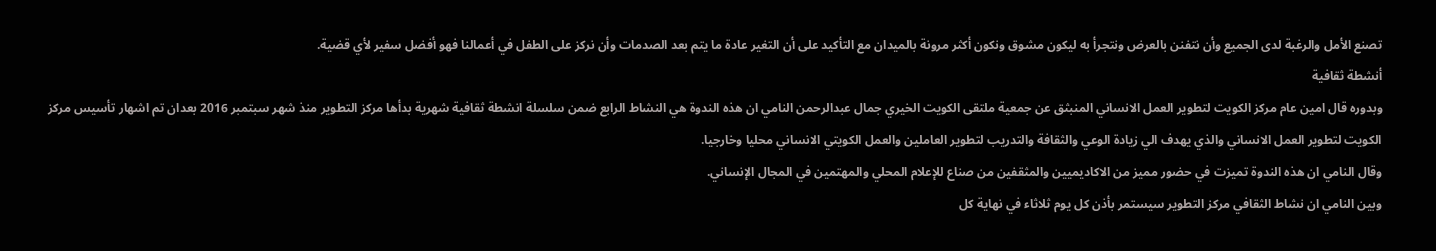تصنع الأمل والرغبة لدى الجميع وأن نتفنن بالعرض ونتجرأ به ليكون مشوق ونكون أكثر مرونة بالميدان مع التأكيد على أن التغير عادة ما يتم بعد الصدمات وأن نركز على الطفل في أعمالنا فهو أفضل سفير لأي قضية.
أنشطة ثقافية
وبدوره قال امين عام مركز الكويت لتطوير العمل الانساني المنبثق عن جمعية ملتقى الكويت الخيري جمال عبدالرحمن النامي ان هذه الندوة هي النشاط الرابع ضمن سلسلة انشطة ثقافية شهرية بدأها مركز التطوير منذ شهر سبتمبر 2016 بعدان تم اشهار تأسيس مركز الكويت لتطوير العمل الانساني والذي يهدف الي زيادة الوعي والثقافة والتدريب لتطوير العاملين والعمل الكويتي الانساني محليا وخارجيا.
وقال النامي ان هذه الندوة تميزت في حضور مميز من الاكاديميين والمثقفين من صناع للإعلام المحلي والمهتمين في المجال الإنساني.
وبين النامي ان نشاط الثقافي مركز التطوير سيستمر بأذن كل يوم ثلاثاء في نهاية كل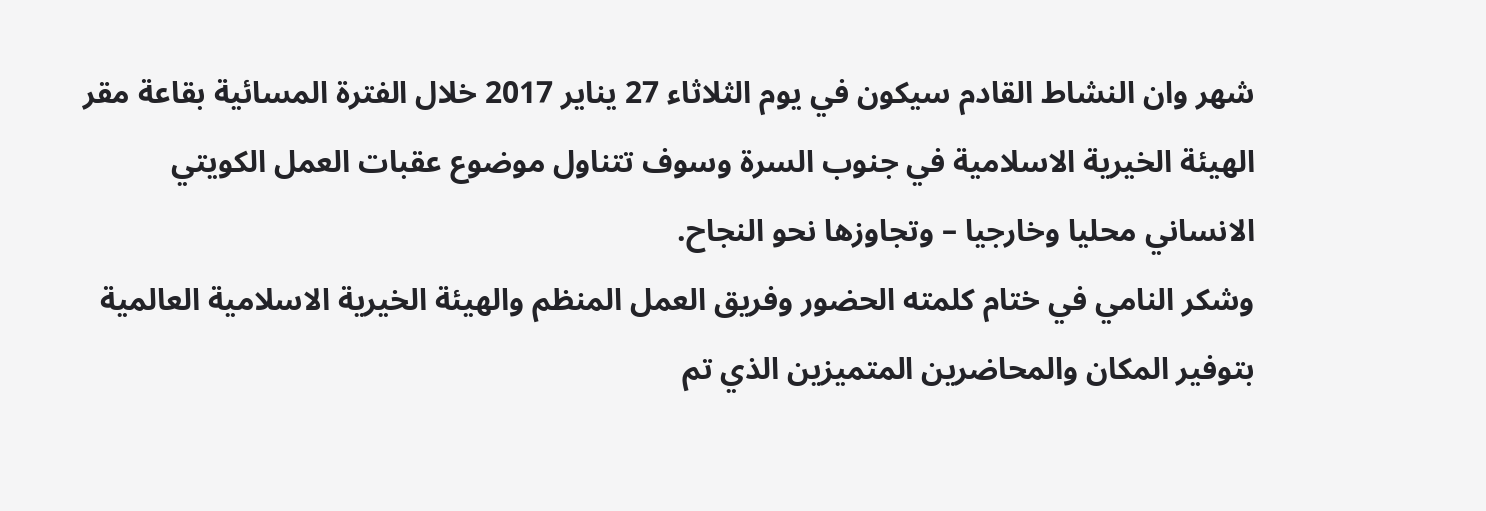شهر وان النشاط القادم سيكون في يوم الثلاثاء 27 يناير 2017 خلال الفترة المسائية بقاعة مقر الهيئة الخيرية الاسلامية في جنوب السرة وسوف تتناول موضوع عقبات العمل الكويتي الانساني محليا وخارجيا – وتجاوزها نحو النجاح.
وشكر النامي في ختام كلمته الحضور وفريق العمل المنظم والهيئة الخيرية الاسلامية العالمية بتوفير المكان والمحاضرين المتميزين الذي تم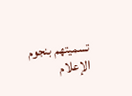تسميتهم بنجوم الإعلام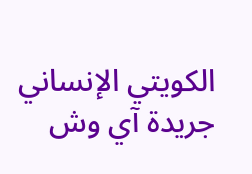الكويتي الإنساني
جريدة آي وش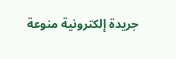جريدة إلكترونية منوعة